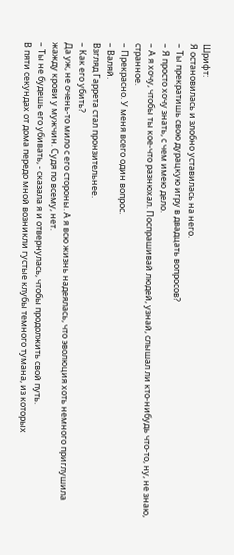Шрифт:
Я остановилась и злобно уставилась на него.
– Ты прекратишь свою дурацкую игру в двадцать вопросов?
– Я просто хочу знать, с чем имею дело.
– А я хочу, чтобы ты кое-что разнюхал. Поспрашивай людей, узнай, слышал ли кто-нибудь что-то, ну, не знаю, странное.
– Прекрасно. У меня всего один вопрос.
– Валяй.
Взгляд Гаррета стал пронзительнее.
– Как его убить?
Да уж, не очень-то мило с его стороны. А я всю жизнь надеялась, что эволюция хоть немного приглушила жажду крови у мужчин. Судя по всему, нет.
– Ты не будешь его убивать, - сказала я и отвернулась, чтобы продолжить свой путь.
В пяти секундах от дома передо мной возникли густые клубы темного тумана, из которых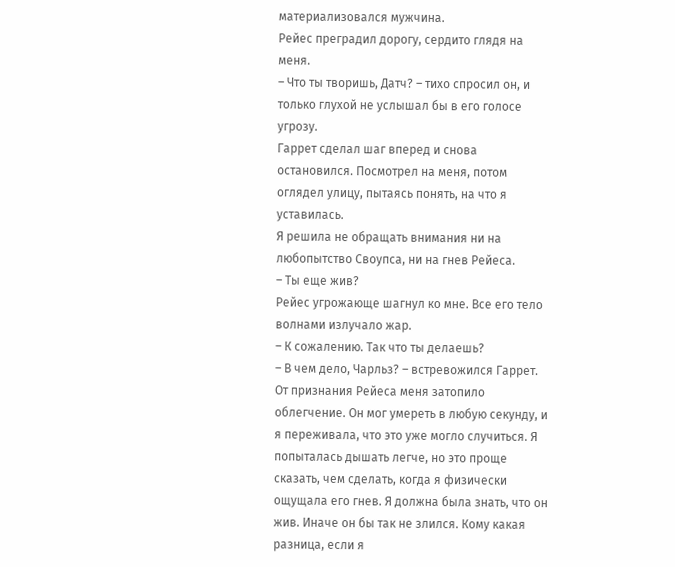материализовался мужчина.
Рейес преградил дорогу, сердито глядя на меня.
– Что ты творишь, Датч? – тихо спросил он, и только глухой не услышал бы в его голосе угрозу.
Гаррет сделал шаг вперед и снова остановился. Посмотрел на меня, потом оглядел улицу, пытаясь понять, на что я уставилась.
Я решила не обращать внимания ни на любопытство Своупса, ни на гнев Рейеса.
– Ты еще жив?
Рейес угрожающе шагнул ко мне. Все его тело волнами излучало жар.
– К сожалению. Так что ты делаешь?
– В чем дело, Чарльз? – встревожился Гаррет.
От признания Рейеса меня затопило облегчение. Он мог умереть в любую секунду, и я переживала, что это уже могло случиться. Я попыталась дышать легче, но это проще сказать, чем сделать, когда я физически ощущала его гнев. Я должна была знать, что он жив. Иначе он бы так не злился. Кому какая разница, если я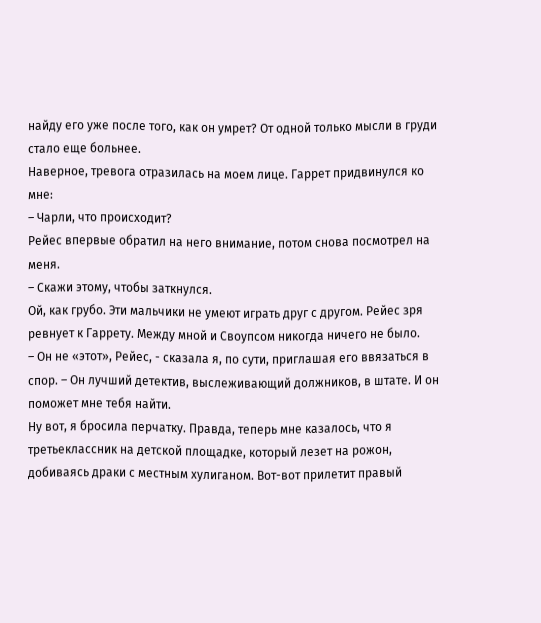найду его уже после того, как он умрет? От одной только мысли в груди стало еще больнее.
Наверное, тревога отразилась на моем лице. Гаррет придвинулся ко мне:
– Чарли, что происходит?
Рейес впервые обратил на него внимание, потом снова посмотрел на меня.
– Скажи этому, чтобы заткнулся.
Ой, как грубо. Эти мальчики не умеют играть друг с другом. Рейес зря ревнует к Гаррету. Между мной и Своупсом никогда ничего не было.
– Он не «этот», Рейес, - сказала я, по сути, приглашая его ввязаться в спор. – Он лучший детектив, выслеживающий должников, в штате. И он поможет мне тебя найти.
Ну вот, я бросила перчатку. Правда, теперь мне казалось, что я третьеклассник на детской площадке, который лезет на рожон, добиваясь драки с местным хулиганом. Вот-вот прилетит правый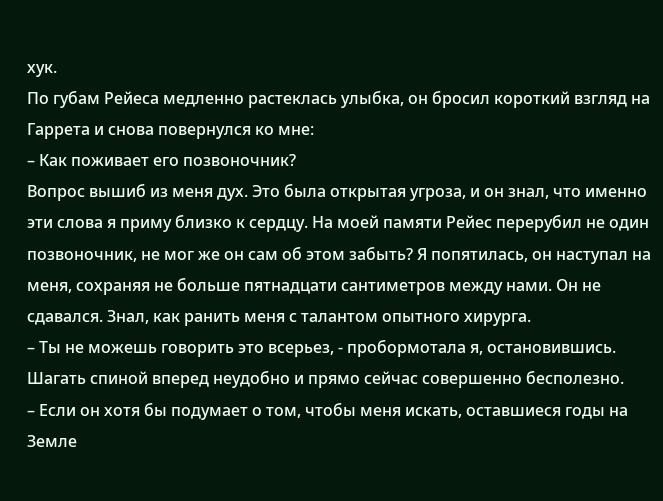хук.
По губам Рейеса медленно растеклась улыбка, он бросил короткий взгляд на Гаррета и снова повернулся ко мне:
– Как поживает его позвоночник?
Вопрос вышиб из меня дух. Это была открытая угроза, и он знал, что именно эти слова я приму близко к сердцу. На моей памяти Рейес перерубил не один позвоночник, не мог же он сам об этом забыть? Я попятилась, он наступал на меня, сохраняя не больше пятнадцати сантиметров между нами. Он не сдавался. Знал, как ранить меня с талантом опытного хирурга.
– Ты не можешь говорить это всерьез, - пробормотала я, остановившись. Шагать спиной вперед неудобно и прямо сейчас совершенно бесполезно.
– Если он хотя бы подумает о том, чтобы меня искать, оставшиеся годы на Земле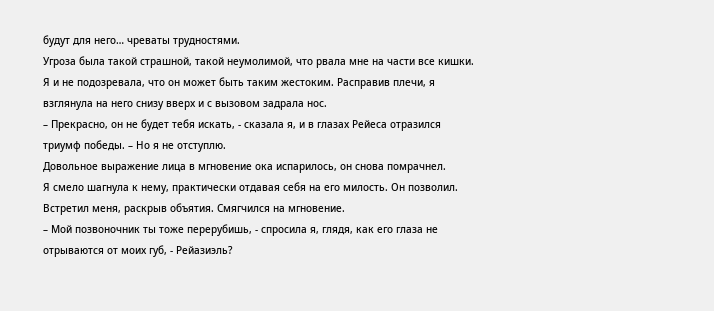будут для него… чреваты трудностями.
Угроза была такой страшной, такой неумолимой, что рвала мне на части все кишки. Я и не подозревала, что он может быть таким жестоким. Расправив плечи, я взглянула на него снизу вверх и с вызовом задрала нос.
– Прекрасно, он не будет тебя искать, - сказала я, и в глазах Рейеса отразился триумф победы. – Но я не отступлю.
Довольное выражение лица в мгновение ока испарилось, он снова помрачнел.
Я смело шагнула к нему, практически отдавая себя на его милость. Он позволил. Встретил меня, раскрыв объятия. Смягчился на мгновение.
– Мой позвоночник ты тоже перерубишь, - спросила я, глядя, как его глаза не отрываются от моих губ, - Рейазиэль?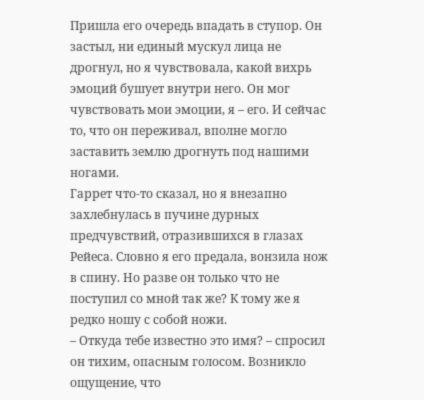Пришла его очередь впадать в ступор. Он застыл, ни единый мускул лица не дрогнул, но я чувствовала, какой вихрь эмоций бушует внутри него. Он мог чувствовать мои эмоции, я – его. И сейчас то, что он переживал, вполне могло заставить землю дрогнуть под нашими ногами.
Гаррет что-то сказал, но я внезапно захлебнулась в пучине дурных предчувствий, отразившихся в глазах Рейеса. Словно я его предала, вонзила нож в спину. Но разве он только что не поступил со мной так же? К тому же я редко ношу с собой ножи.
– Откуда тебе известно это имя? – спросил он тихим, опасным голосом. Возникло ощущение, что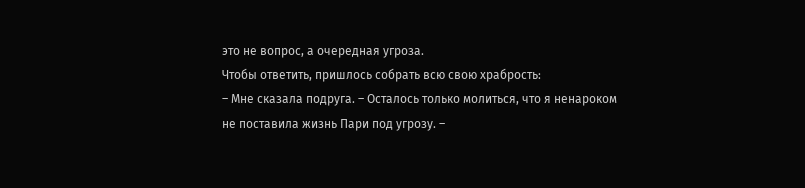это не вопрос, а очередная угроза.
Чтобы ответить, пришлось собрать всю свою храбрость:
– Мне сказала подруга. – Осталось только молиться, что я ненароком не поставила жизнь Пари под угрозу. –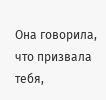Она говорила, что призвала тебя,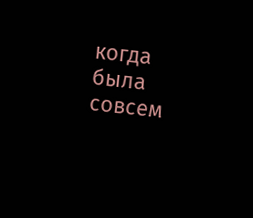когда была совсем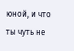юной, и что ты чуть не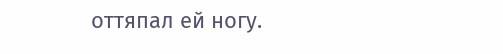оттяпал ей ногу.